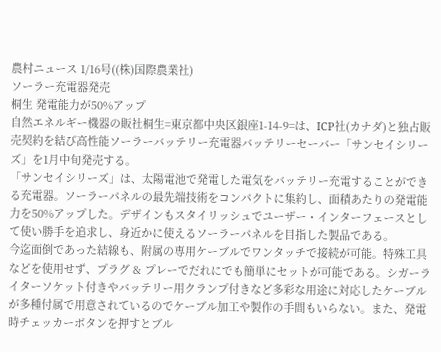農村ニュース 1/16号((株)国際農業社)
ソーラー充電器発売
桐生 発電能力が50%アップ
自然エネルギー機器の販社桐生=東京都中央区銀座1-14-9=は、ICP社(カナダ)と独占販売契約を結び高性能ソーラーバッテリー充電器バッテリーセーバー「サンセイシリーズ」を1月中旬発売する。
「サンセイシリーズ」は、太陽電池で発電した電気をバッテリー充電することができる充電器。ソーラーパネルの最先端技術をコンパクトに集約し、面積あたりの発電能力を50%アップした。デザインもスタイリッシュでユーザー・インターフェースとして使い勝手を追求し、身近かに使えるソーラーパネルを目指した製品である。
今迄面倒であった結線も、附属の専用ケーブルでワンタッチで接続が可能。特殊工具などを使用せず、プラグ & プレーでだれにでも簡単にセットが可能である。シガーライターソケット付きやバッテリー用クランプ付きなど多彩な用途に対応したケーブルが多種付属で用意されているのでケーブル加工や製作の手間もいらない。また、発電時チェッカーボタンを押すとブル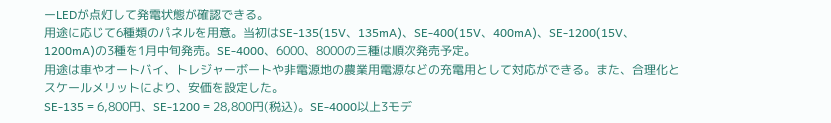ーLEDが点灯して発電状態が確認できる。
用途に応じて6種類のパネルを用意。当初はSE-135(15V、135mA)、SE-400(15V、400mA)、SE-1200(15V、1200mA)の3種を1月中旬発売。SE-4000、6000、8000の三種は順次発売予定。
用途は車やオートバイ、トレジャーボートや非電源地の農業用電源などの充電用として対応ができる。また、合理化とスケールメリットにより、安価を設定した。
SE-135 = 6,800円、SE-1200 = 28,800円(税込)。SE-4000以上3モデ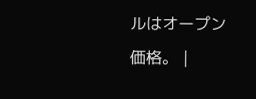ルはオープン価格。 |